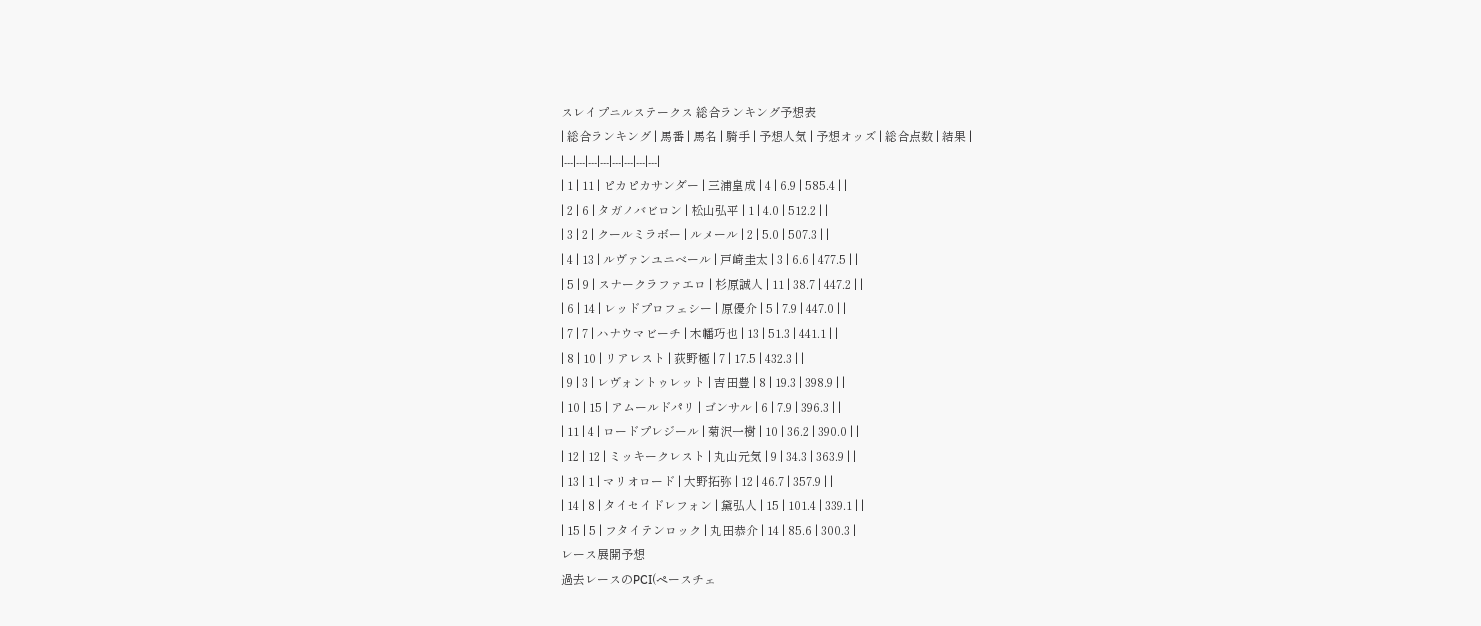スレイプニルステークス 総合ランキング予想表
| 総合ランキング | 馬番 | 馬名 | 騎手 | 予想人気 | 予想オッズ | 総合点数 | 結果 |
|---|---|---|---|---|---|---|---|
| 1 | 11 | ピカピカサンダー | 三浦皇成 | 4 | 6.9 | 585.4 | |
| 2 | 6 | タガノバビロン | 松山弘平 | 1 | 4.0 | 512.2 | |
| 3 | 2 | クールミラボー | ルメール | 2 | 5.0 | 507.3 | |
| 4 | 13 | ルヴァンユニベール | 戸崎圭太 | 3 | 6.6 | 477.5 | |
| 5 | 9 | スナークラファエロ | 杉原誠人 | 11 | 38.7 | 447.2 | |
| 6 | 14 | レッドプロフェシー | 原優介 | 5 | 7.9 | 447.0 | |
| 7 | 7 | ハナウマビーチ | 木幡巧也 | 13 | 51.3 | 441.1 | |
| 8 | 10 | リアレスト | 荻野極 | 7 | 17.5 | 432.3 | |
| 9 | 3 | レヴォントゥレット | 吉田豊 | 8 | 19.3 | 398.9 | |
| 10 | 15 | アムールドパリ | ゴンサル | 6 | 7.9 | 396.3 | |
| 11 | 4 | ロードプレジール | 菊沢一樹 | 10 | 36.2 | 390.0 | |
| 12 | 12 | ミッキークレスト | 丸山元気 | 9 | 34.3 | 363.9 | |
| 13 | 1 | マリオロード | 大野拓弥 | 12 | 46.7 | 357.9 | |
| 14 | 8 | タイセイドレフォン | 黛弘人 | 15 | 101.4 | 339.1 | |
| 15 | 5 | フタイテンロック | 丸田恭介 | 14 | 85.6 | 300.3 |
レース展開予想
過去レースのPCI(ペースチェ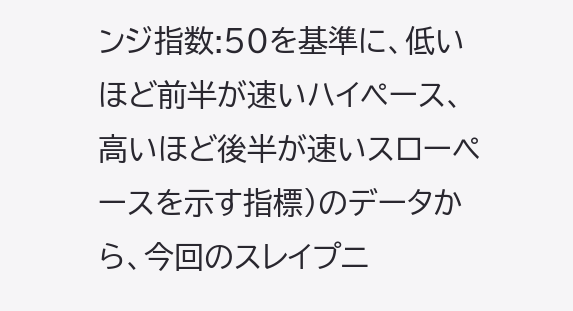ンジ指数:50を基準に、低いほど前半が速いハイペース、高いほど後半が速いスローペースを示す指標)のデータから、今回のスレイプニ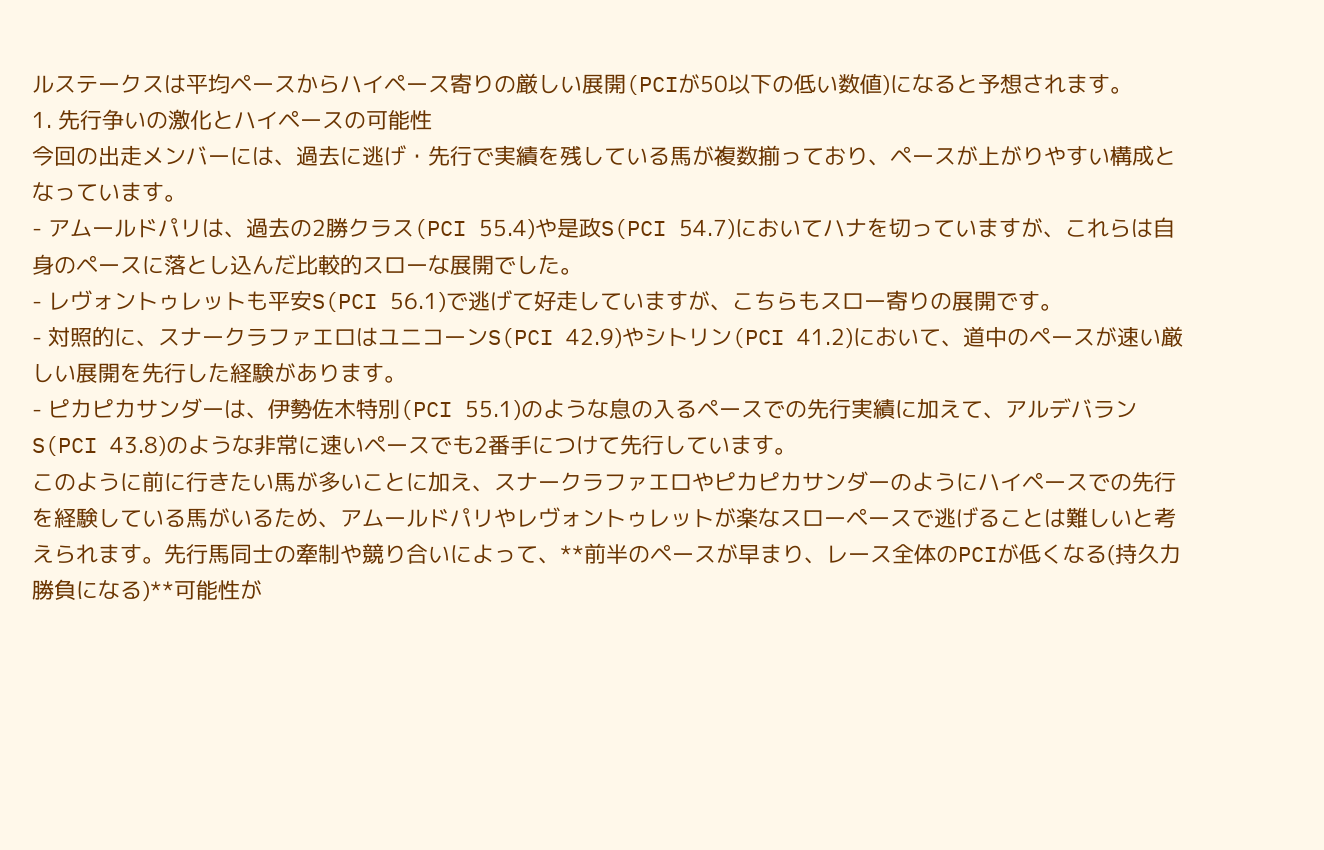ルステークスは平均ペースからハイペース寄りの厳しい展開(PCIが50以下の低い数値)になると予想されます。
1. 先行争いの激化とハイペースの可能性
今回の出走メンバーには、過去に逃げ・先行で実績を残している馬が複数揃っており、ペースが上がりやすい構成となっています。
- アムールドパリは、過去の2勝クラス(PCI 55.4)や是政S(PCI 54.7)においてハナを切っていますが、これらは自身のペースに落とし込んだ比較的スローな展開でした。
- レヴォントゥレットも平安S(PCI 56.1)で逃げて好走していますが、こちらもスロー寄りの展開です。
- 対照的に、スナークラファエロはユニコーンS(PCI 42.9)やシトリン(PCI 41.2)において、道中のペースが速い厳しい展開を先行した経験があります。
- ピカピカサンダーは、伊勢佐木特別(PCI 55.1)のような息の入るペースでの先行実績に加えて、アルデバランS(PCI 43.8)のような非常に速いペースでも2番手につけて先行しています。
このように前に行きたい馬が多いことに加え、スナークラファエロやピカピカサンダーのようにハイペースでの先行を経験している馬がいるため、アムールドパリやレヴォントゥレットが楽なスローペースで逃げることは難しいと考えられます。先行馬同士の牽制や競り合いによって、**前半のペースが早まり、レース全体のPCIが低くなる(持久力勝負になる)**可能性が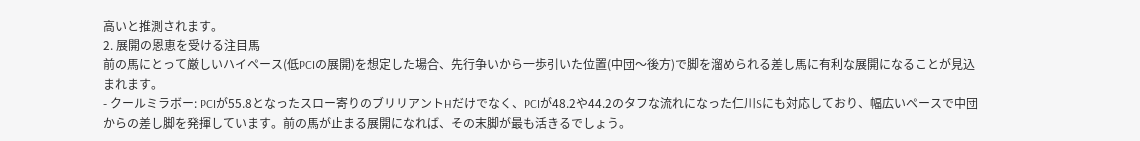高いと推測されます。
2. 展開の恩恵を受ける注目馬
前の馬にとって厳しいハイペース(低PCIの展開)を想定した場合、先行争いから一歩引いた位置(中団〜後方)で脚を溜められる差し馬に有利な展開になることが見込まれます。
- クールミラボー: PCIが55.8となったスロー寄りのブリリアントHだけでなく、PCIが48.2や44.2のタフな流れになった仁川Sにも対応しており、幅広いペースで中団からの差し脚を発揮しています。前の馬が止まる展開になれば、その末脚が最も活きるでしょう。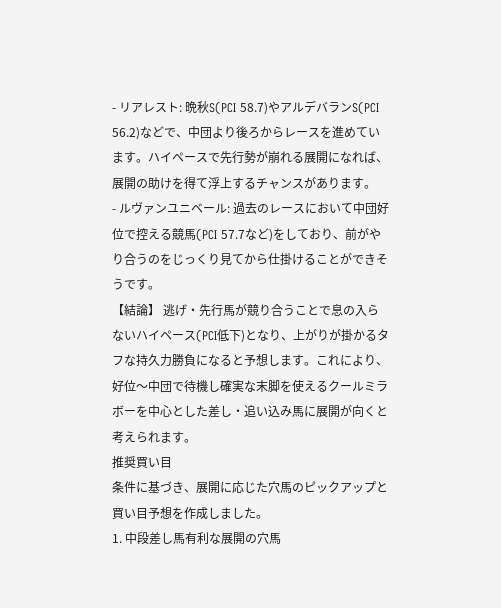- リアレスト: 晩秋S(PCI 58.7)やアルデバランS(PCI 56.2)などで、中団より後ろからレースを進めています。ハイペースで先行勢が崩れる展開になれば、展開の助けを得て浮上するチャンスがあります。
- ルヴァンユニベール: 過去のレースにおいて中団好位で控える競馬(PCI 57.7など)をしており、前がやり合うのをじっくり見てから仕掛けることができそうです。
【結論】 逃げ・先行馬が競り合うことで息の入らないハイペース(PCI低下)となり、上がりが掛かるタフな持久力勝負になると予想します。これにより、好位〜中団で待機し確実な末脚を使えるクールミラボーを中心とした差し・追い込み馬に展開が向くと考えられます。
推奨買い目
条件に基づき、展開に応じた穴馬のピックアップと買い目予想を作成しました。
1. 中段差し馬有利な展開の穴馬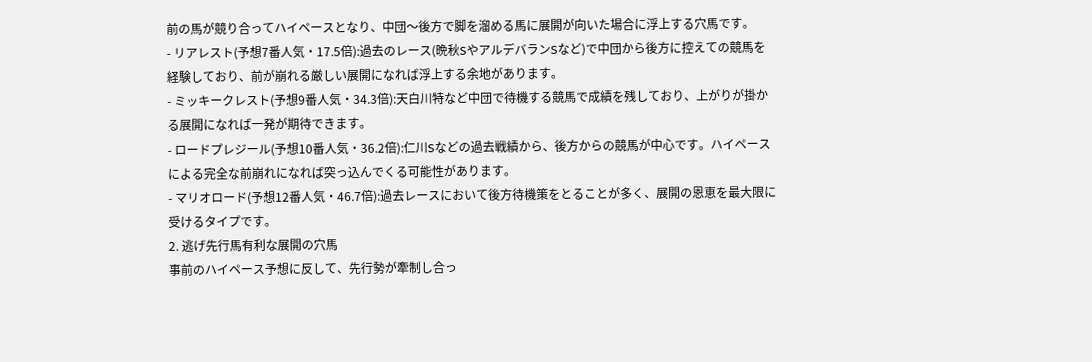前の馬が競り合ってハイペースとなり、中団〜後方で脚を溜める馬に展開が向いた場合に浮上する穴馬です。
- リアレスト(予想7番人気・17.5倍):過去のレース(晩秋SやアルデバランSなど)で中団から後方に控えての競馬を経験しており、前が崩れる厳しい展開になれば浮上する余地があります。
- ミッキークレスト(予想9番人気・34.3倍):天白川特など中団で待機する競馬で成績を残しており、上がりが掛かる展開になれば一発が期待できます。
- ロードプレジール(予想10番人気・36.2倍):仁川Sなどの過去戦績から、後方からの競馬が中心です。ハイペースによる完全な前崩れになれば突っ込んでくる可能性があります。
- マリオロード(予想12番人気・46.7倍):過去レースにおいて後方待機策をとることが多く、展開の恩恵を最大限に受けるタイプです。
2. 逃げ先行馬有利な展開の穴馬
事前のハイペース予想に反して、先行勢が牽制し合っ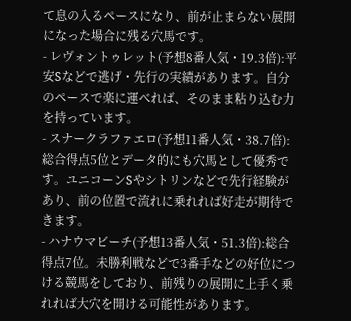て息の入るペースになり、前が止まらない展開になった場合に残る穴馬です。
- レヴォントゥレット(予想8番人気・19.3倍):平安Sなどで逃げ・先行の実績があります。自分のペースで楽に運べれば、そのまま粘り込む力を持っています。
- スナークラファエロ(予想11番人気・38.7倍):総合得点5位とデータ的にも穴馬として優秀です。ユニコーンSやシトリンなどで先行経験があり、前の位置で流れに乗れれば好走が期待できます。
- ハナウマビーチ(予想13番人気・51.3倍):総合得点7位。未勝利戦などで3番手などの好位につける競馬をしており、前残りの展開に上手く乗れれば大穴を開ける可能性があります。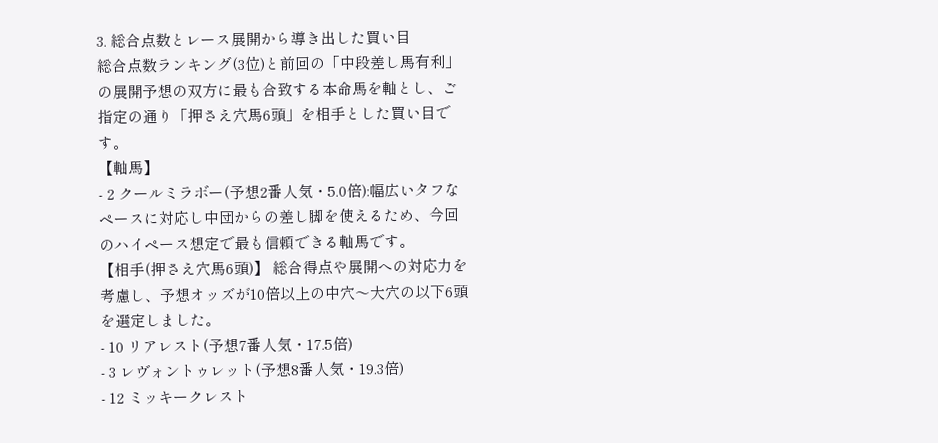3. 総合点数とレース展開から導き出した買い目
総合点数ランキング(3位)と前回の「中段差し馬有利」の展開予想の双方に最も合致する本命馬を軸とし、ご指定の通り「押さえ穴馬6頭」を相手とした買い目です。
【軸馬】
- 2 クールミラボー(予想2番人気・5.0倍):幅広いタフなペースに対応し中団からの差し脚を使えるため、今回のハイペース想定で最も信頼できる軸馬です。
【相手(押さえ穴馬6頭)】 総合得点や展開への対応力を考慮し、予想オッズが10倍以上の中穴〜大穴の以下6頭を選定しました。
- 10 リアレスト(予想7番人気・17.5倍)
- 3 レヴォントゥレット(予想8番人気・19.3倍)
- 12 ミッキークレスト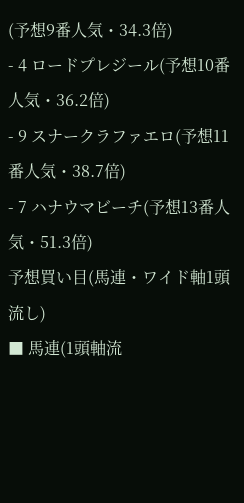(予想9番人気・34.3倍)
- 4 ロードプレジール(予想10番人気・36.2倍)
- 9 スナークラファエロ(予想11番人気・38.7倍)
- 7 ハナウマビーチ(予想13番人気・51.3倍)
予想買い目(馬連・ワイド軸1頭流し)
■ 馬連(1頭軸流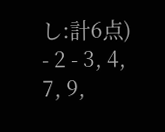し:計6点)
- 2 - 3, 4, 7, 9,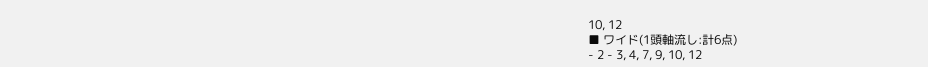10, 12
■ ワイド(1頭軸流し:計6点)
- 2 - 3, 4, 7, 9, 10, 12